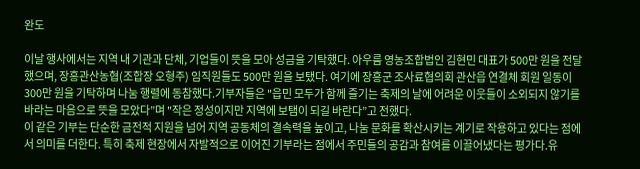완도

이날 행사에서는 지역 내 기관과 단체, 기업들이 뜻을 모아 성금을 기탁했다. 아우름 영농조합법인 김현민 대표가 500만 원을 전달했으며, 장흥관산농협(조합장 오형주) 임직원들도 500만 원을 보탰다. 여기에 장흥군 조사료협의회 관산읍 연결체 회원 일동이 300만 원을 기탁하며 나눔 행렬에 동참했다.기부자들은 "읍민 모두가 함께 즐기는 축제의 날에 어려운 이웃들이 소외되지 않기를 바라는 마음으로 뜻을 모았다”며 "작은 정성이지만 지역에 보탬이 되길 바란다”고 전했다.
이 같은 기부는 단순한 금전적 지원을 넘어 지역 공동체의 결속력을 높이고, 나눔 문화를 확산시키는 계기로 작용하고 있다는 점에서 의미를 더한다. 특히 축제 현장에서 자발적으로 이어진 기부라는 점에서 주민들의 공감과 참여를 이끌어냈다는 평가다.유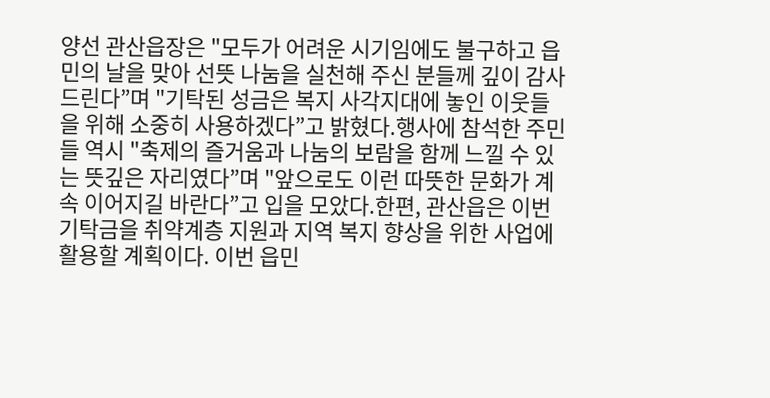양선 관산읍장은 "모두가 어려운 시기임에도 불구하고 읍민의 날을 맞아 선뜻 나눔을 실천해 주신 분들께 깊이 감사드린다”며 "기탁된 성금은 복지 사각지대에 놓인 이웃들을 위해 소중히 사용하겠다”고 밝혔다.행사에 참석한 주민들 역시 "축제의 즐거움과 나눔의 보람을 함께 느낄 수 있는 뜻깊은 자리였다”며 "앞으로도 이런 따뜻한 문화가 계속 이어지길 바란다”고 입을 모았다.한편, 관산읍은 이번 기탁금을 취약계층 지원과 지역 복지 향상을 위한 사업에 활용할 계획이다. 이번 읍민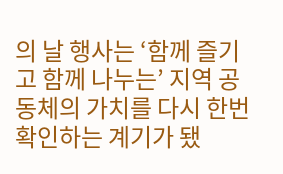의 날 행사는 ‘함께 즐기고 함께 나누는’ 지역 공동체의 가치를 다시 한번 확인하는 계기가 됐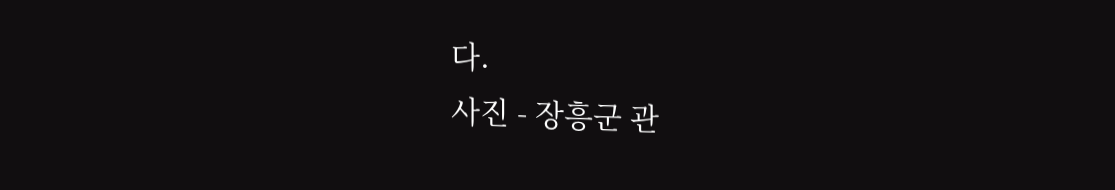다.
사진 - 장흥군 관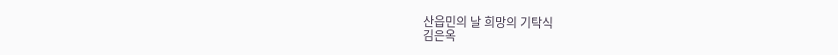산읍민의 날 희망의 기탁식
김은옥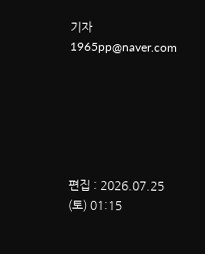기자 1965pp@naver.com






편집 : 2026.07.25 (토) 01:15